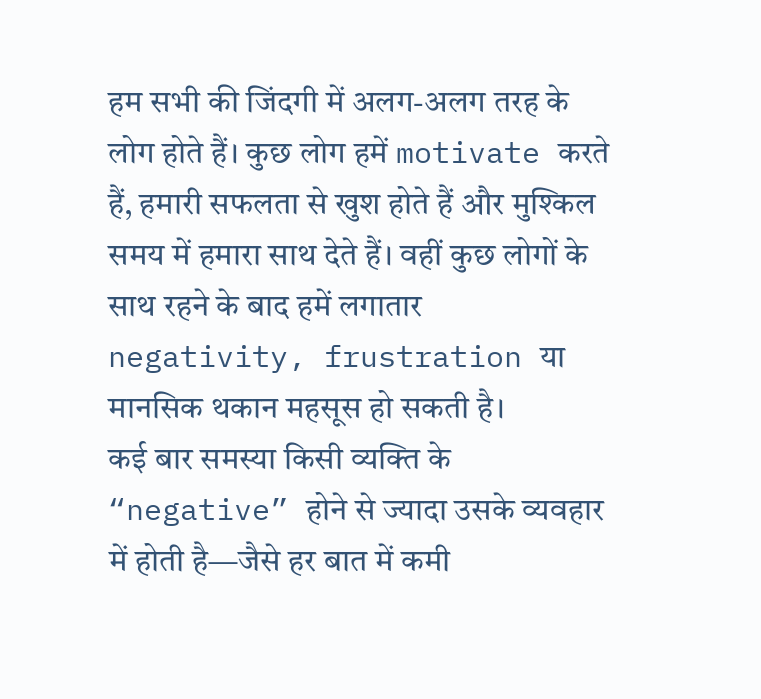हम सभी की जिंदगी में अलग-अलग तरह के लोग होते हैं। कुछ लोग हमें motivate करते हैं, हमारी सफलता से खुश होते हैं और मुश्किल समय में हमारा साथ देते हैं। वहीं कुछ लोगों के साथ रहने के बाद हमें लगातार negativity, frustration या मानसिक थकान महसूस हो सकती है।
कई बार समस्या किसी व्यक्ति के “negative” होने से ज्यादा उसके व्यवहार में होती है—जैसे हर बात में कमी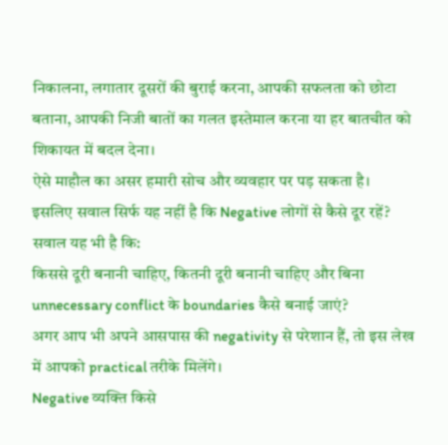निकालना, लगातार दूसरों की बुराई करना, आपकी सफलता को छोटा बताना, आपकी निजी बातों का गलत इस्तेमाल करना या हर बातचीत को शिकायत में बदल देना।
ऐसे माहौल का असर हमारी सोच और व्यवहार पर पड़ सकता है।
इसलिए सवाल सिर्फ यह नहीं है कि Negative लोगों से कैसे दूर रहें?
सवाल यह भी है कि:
किससे दूरी बनानी चाहिए, कितनी दूरी बनानी चाहिए और बिना unnecessary conflict के boundaries कैसे बनाई जाएं?
अगर आप भी अपने आसपास की negativity से परेशान हैं, तो इस लेख में आपको practical तरीके मिलेंगे।
Negative व्यक्ति किसे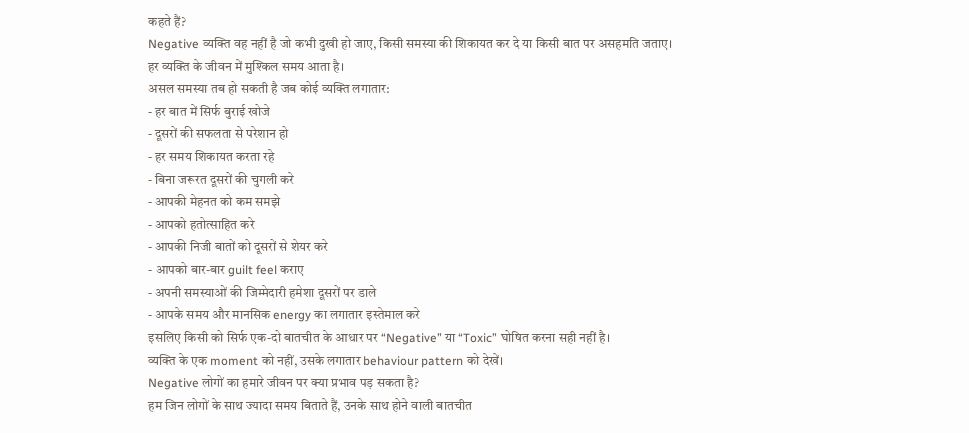कहते हैं?
Negative व्यक्ति वह नहीं है जो कभी दुखी हो जाए, किसी समस्या की शिकायत कर दे या किसी बात पर असहमति जताए।
हर व्यक्ति के जीवन में मुश्किल समय आता है।
असल समस्या तब हो सकती है जब कोई व्यक्ति लगातार:
- हर बात में सिर्फ बुराई खोजे
- दूसरों की सफलता से परेशान हो
- हर समय शिकायत करता रहे
- बिना जरूरत दूसरों की चुगली करे
- आपकी मेहनत को कम समझे
- आपको हतोत्साहित करे
- आपकी निजी बातों को दूसरों से शेयर करे
- आपको बार-बार guilt feel कराए
- अपनी समस्याओं की जिम्मेदारी हमेशा दूसरों पर डाले
- आपके समय और मानसिक energy का लगातार इस्तेमाल करे
इसलिए किसी को सिर्फ एक-दो बातचीत के आधार पर “Negative” या “Toxic” घोषित करना सही नहीं है।
व्यक्ति के एक moment को नहीं, उसके लगातार behaviour pattern को देखें।
Negative लोगों का हमारे जीवन पर क्या प्रभाव पड़ सकता है?
हम जिन लोगों के साथ ज्यादा समय बिताते हैं, उनके साथ होने वाली बातचीत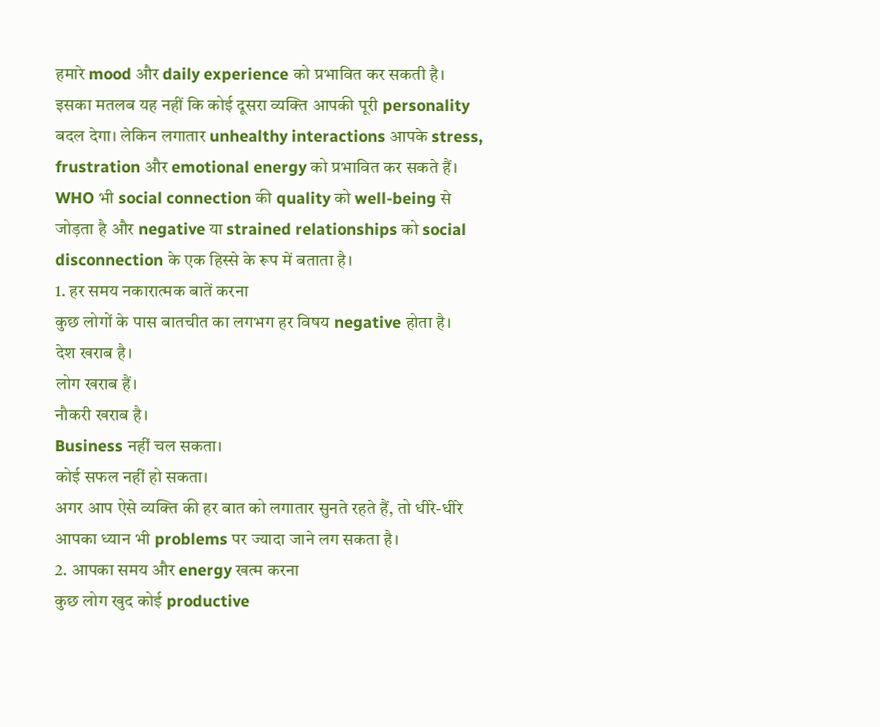हमारे mood और daily experience को प्रभावित कर सकती है।
इसका मतलब यह नहीं कि कोई दूसरा व्यक्ति आपकी पूरी personality बदल देगा। लेकिन लगातार unhealthy interactions आपके stress, frustration और emotional energy को प्रभावित कर सकते हैं।
WHO भी social connection की quality को well-being से जोड़ता है और negative या strained relationships को social disconnection के एक हिस्से के रूप में बताता है।
1. हर समय नकारात्मक बातें करना
कुछ लोगों के पास बातचीत का लगभग हर विषय negative होता है।
देश खराब है।
लोग खराब हैं।
नौकरी खराब है।
Business नहीं चल सकता।
कोई सफल नहीं हो सकता।
अगर आप ऐसे व्यक्ति की हर बात को लगातार सुनते रहते हैं, तो धीरे-धीरे आपका ध्यान भी problems पर ज्यादा जाने लग सकता है।
2. आपका समय और energy खत्म करना
कुछ लोग खुद कोई productive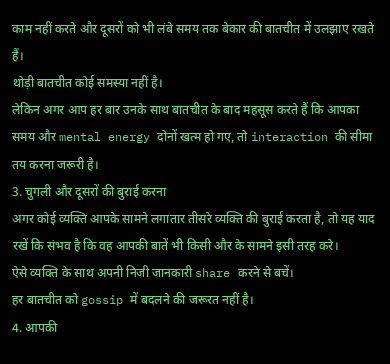काम नहीं करते और दूसरों को भी लंबे समय तक बेकार की बातचीत में उलझाए रखते हैं।
थोड़ी बातचीत कोई समस्या नहीं है।
लेकिन अगर आप हर बार उनके साथ बातचीत के बाद महसूस करते हैं कि आपका समय और mental energy दोनों खत्म हो गए, तो interaction की सीमा तय करना जरूरी है।
3. चुगली और दूसरों की बुराई करना
अगर कोई व्यक्ति आपके सामने लगातार तीसरे व्यक्ति की बुराई करता है, तो यह याद रखें कि संभव है कि वह आपकी बातें भी किसी और के सामने इसी तरह करे।
ऐसे व्यक्ति के साथ अपनी निजी जानकारी share करने से बचें।
हर बातचीत को gossip में बदलने की जरूरत नहीं है।
4. आपकी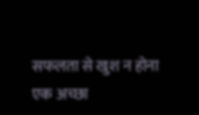सफलता से खुश न होना
एक अच्छा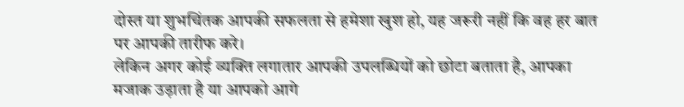दोस्त या शुभचिंतक आपकी सफलता से हमेशा खुश हो, यह जरूरी नहीं कि वह हर बात पर आपकी तारीफ करे।
लेकिन अगर कोई व्यक्ति लगातार आपकी उपलब्धियों को छोटा बताता है, आपका मजाक उड़ाता है या आपको आगे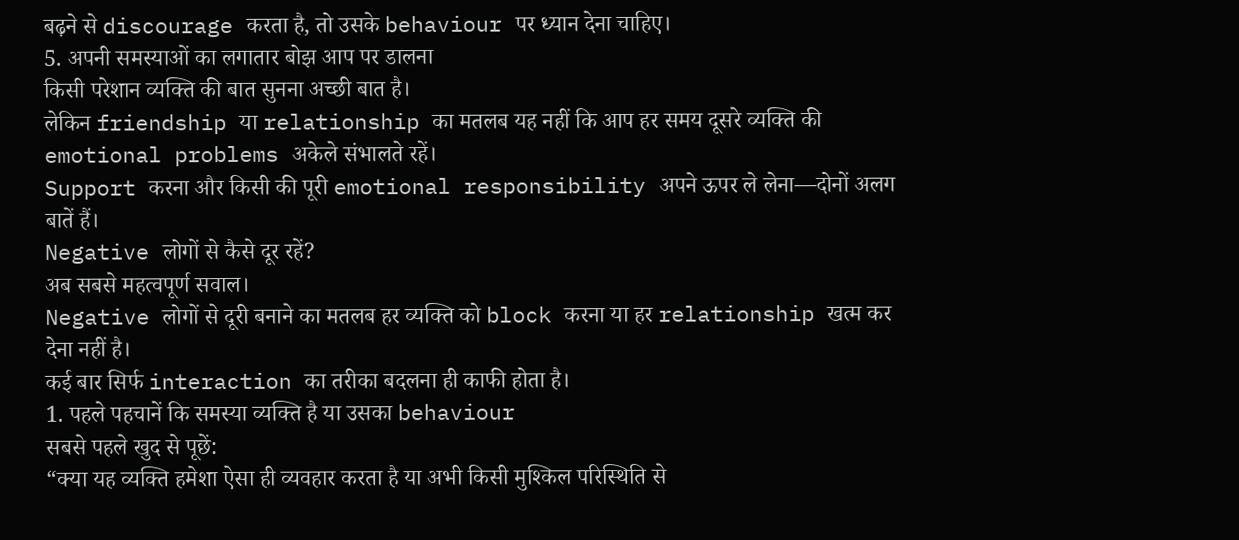बढ़ने से discourage करता है, तो उसके behaviour पर ध्यान देना चाहिए।
5. अपनी समस्याओं का लगातार बोझ आप पर डालना
किसी परेशान व्यक्ति की बात सुनना अच्छी बात है।
लेकिन friendship या relationship का मतलब यह नहीं कि आप हर समय दूसरे व्यक्ति की emotional problems अकेले संभालते रहें।
Support करना और किसी की पूरी emotional responsibility अपने ऊपर ले लेना—दोनों अलग बातें हैं।
Negative लोगों से कैसे दूर रहें?
अब सबसे महत्वपूर्ण सवाल।
Negative लोगों से दूरी बनाने का मतलब हर व्यक्ति को block करना या हर relationship खत्म कर देना नहीं है।
कई बार सिर्फ interaction का तरीका बदलना ही काफी होता है।
1. पहले पहचानें कि समस्या व्यक्ति है या उसका behaviour
सबसे पहले खुद से पूछें:
“क्या यह व्यक्ति हमेशा ऐसा ही व्यवहार करता है या अभी किसी मुश्किल परिस्थिति से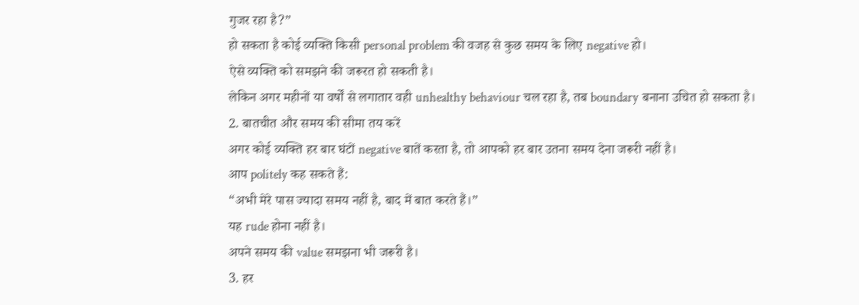गुजर रहा है?”
हो सकता है कोई व्यक्ति किसी personal problem की वजह से कुछ समय के लिए negative हो।
ऐसे व्यक्ति को समझने की जरूरत हो सकती है।
लेकिन अगर महीनों या वर्षों से लगातार वही unhealthy behaviour चल रहा है, तब boundary बनाना उचित हो सकता है।
2. बातचीत और समय की सीमा तय करें
अगर कोई व्यक्ति हर बार घंटों negative बातें करता है, तो आपको हर बार उतना समय देना जरूरी नहीं है।
आप politely कह सकते हैं:
“अभी मेरे पास ज्यादा समय नहीं है, बाद में बात करते हैं।”
यह rude होना नहीं है।
अपने समय की value समझना भी जरूरी है।
3. हर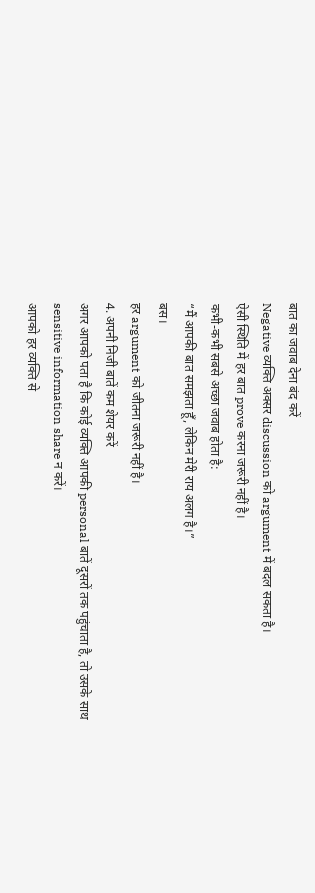बात का जवाब देना बंद करें
Negative व्यक्ति अक्सर discussion को argument में बदल सकता है।
ऐसी स्थिति में हर बात prove करना जरूरी नहीं है।
कभी-कभी सबसे अच्छा जवाब होता है:
“मैं आपकी बात समझता हूँ, लेकिन मेरी राय अलग है।”
बस।
हर argument को जीतना जरूरी नहीं है।
4. अपनी निजी बातें कम शेयर करें
अगर आपको पता है कि कोई व्यक्ति आपकी personal बातें दूसरों तक पहुंचाता है, तो उसके साथ sensitive information share न करें।
आपको हर व्यक्ति से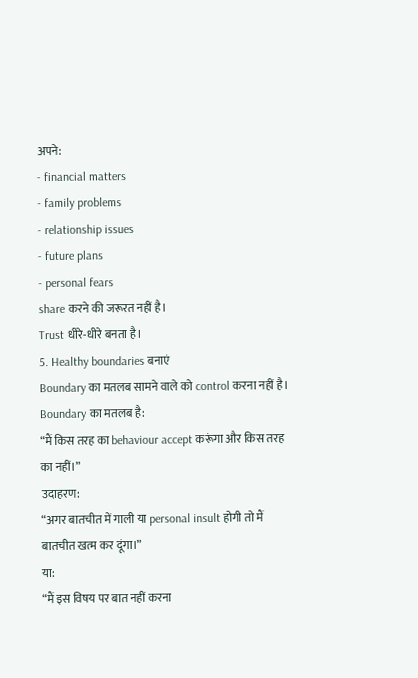अपने:
- financial matters
- family problems
- relationship issues
- future plans
- personal fears
share करने की जरूरत नहीं है।
Trust धीरे-धीरे बनता है।
5. Healthy boundaries बनाएं
Boundary का मतलब सामने वाले को control करना नहीं है।
Boundary का मतलब है:
“मैं किस तरह का behaviour accept करूंगा और किस तरह का नहीं।”
उदाहरण:
“अगर बातचीत में गाली या personal insult होगी तो मैं बातचीत खत्म कर दूंगा।”
या:
“मैं इस विषय पर बात नहीं करना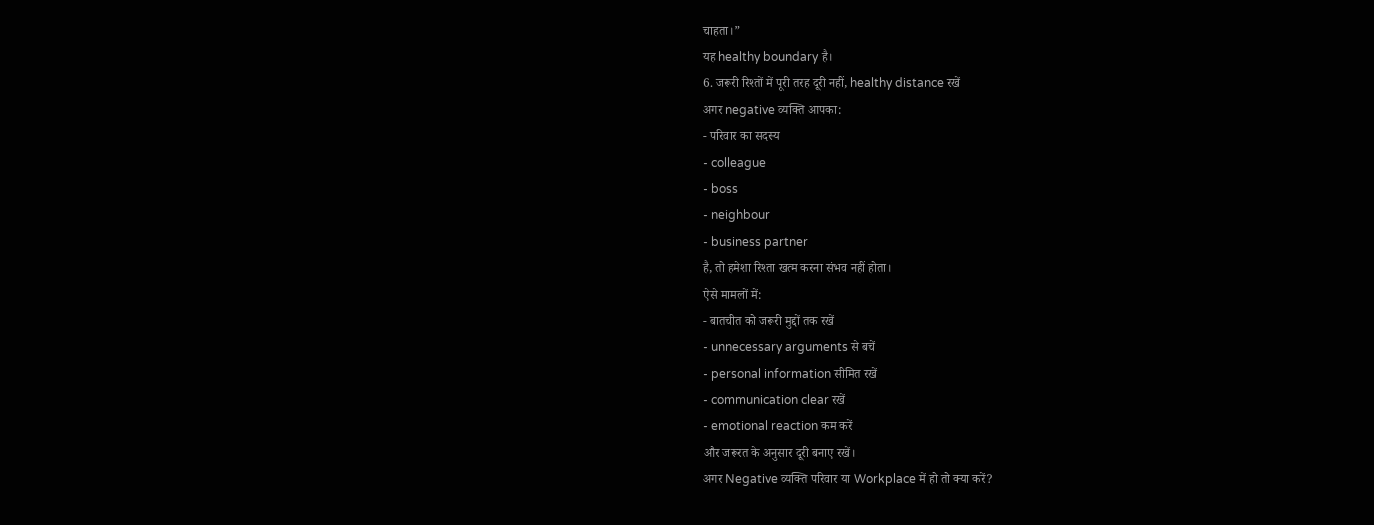चाहता।”
यह healthy boundary है।
6. जरूरी रिश्तों में पूरी तरह दूरी नहीं, healthy distance रखें
अगर negative व्यक्ति आपका:
- परिवार का सदस्य
- colleague
- boss
- neighbour
- business partner
है, तो हमेशा रिश्ता खत्म करना संभव नहीं होता।
ऐसे मामलों में:
- बातचीत को जरूरी मुद्दों तक रखें
- unnecessary arguments से बचें
- personal information सीमित रखें
- communication clear रखें
- emotional reaction कम करें
और जरूरत के अनुसार दूरी बनाए रखें।
अगर Negative व्यक्ति परिवार या Workplace में हो तो क्या करें?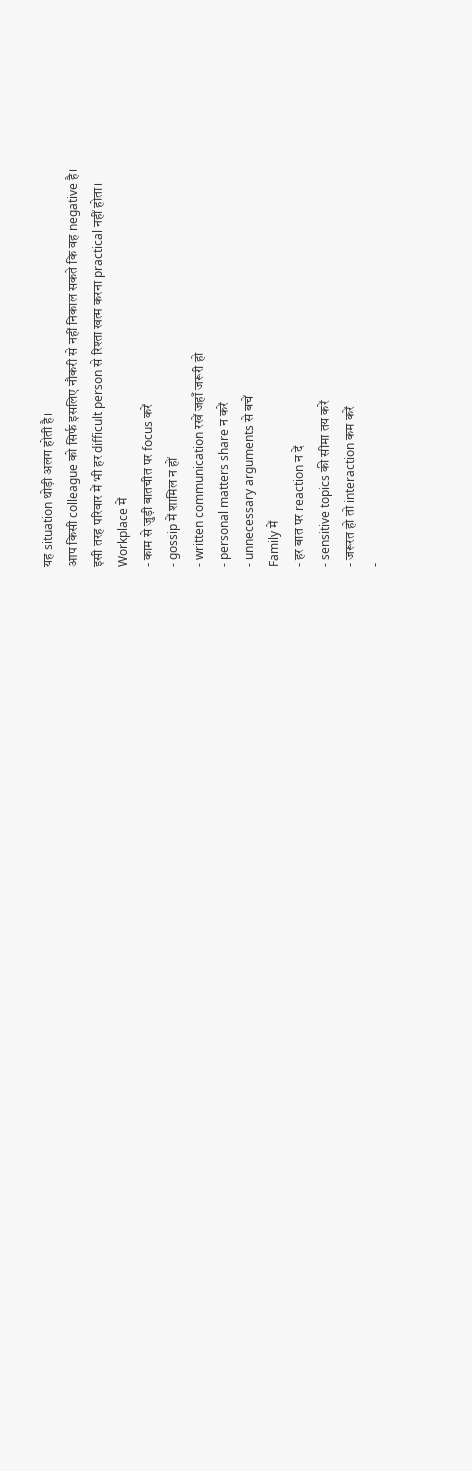यह situation थोड़ी अलग होती है।
आप किसी colleague को सिर्फ इसलिए नौकरी से नहीं निकाल सकते कि वह negative है।
इसी तरह परिवार में भी हर difficult person से रिश्ता खत्म करना practical नहीं होता।
Workplace में
- काम से जुड़ी बातचीत पर focus करें
- gossip में शामिल न हों
- written communication रखें जहाँ जरूरी हो
- personal matters share न करें
- unnecessary arguments से बचें
Family में
- हर बात पर reaction न दें
- sensitive topics की सीमा तय करें
- जरूरत हो तो interaction कम करें
-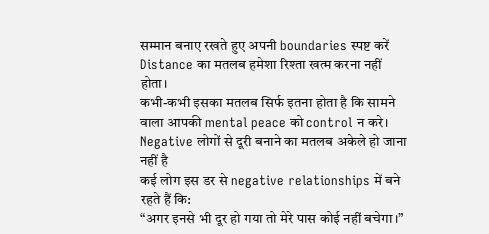सम्मान बनाए रखते हुए अपनी boundaries स्पष्ट करें
Distance का मतलब हमेशा रिश्ता खत्म करना नहीं होता।
कभी-कभी इसका मतलब सिर्फ इतना होता है कि सामने वाला आपकी mental peace को control न करे।
Negative लोगों से दूरी बनाने का मतलब अकेले हो जाना नहीं है
कई लोग इस डर से negative relationships में बने रहते हैं कि:
“अगर इनसे भी दूर हो गया तो मेरे पास कोई नहीं बचेगा।”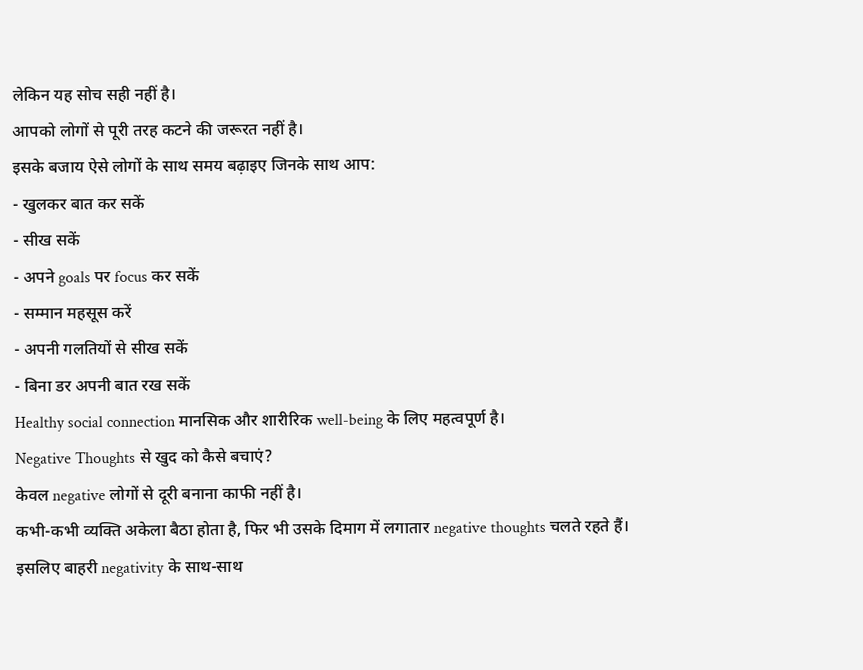लेकिन यह सोच सही नहीं है।
आपको लोगों से पूरी तरह कटने की जरूरत नहीं है।
इसके बजाय ऐसे लोगों के साथ समय बढ़ाइए जिनके साथ आप:
- खुलकर बात कर सकें
- सीख सकें
- अपने goals पर focus कर सकें
- सम्मान महसूस करें
- अपनी गलतियों से सीख सकें
- बिना डर अपनी बात रख सकें
Healthy social connection मानसिक और शारीरिक well-being के लिए महत्वपूर्ण है।
Negative Thoughts से खुद को कैसे बचाएं?
केवल negative लोगों से दूरी बनाना काफी नहीं है।
कभी-कभी व्यक्ति अकेला बैठा होता है, फिर भी उसके दिमाग में लगातार negative thoughts चलते रहते हैं।
इसलिए बाहरी negativity के साथ-साथ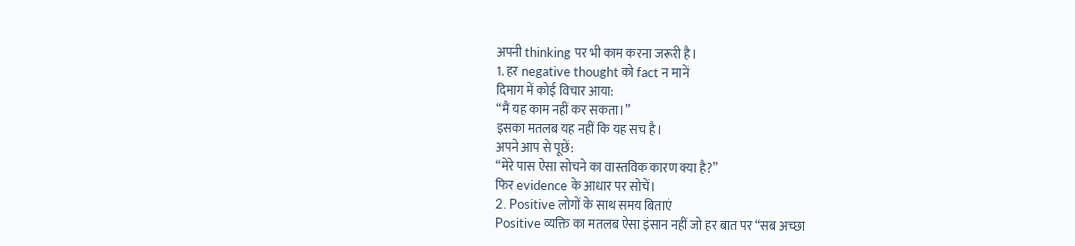अपनी thinking पर भी काम करना जरूरी है।
1. हर negative thought को fact न मानें
दिमाग में कोई विचार आया:
“मैं यह काम नहीं कर सकता।”
इसका मतलब यह नहीं कि यह सच है।
अपने आप से पूछें:
“मेरे पास ऐसा सोचने का वास्तविक कारण क्या है?”
फिर evidence के आधार पर सोचें।
2. Positive लोगों के साथ समय बिताएं
Positive व्यक्ति का मतलब ऐसा इंसान नहीं जो हर बात पर “सब अच्छा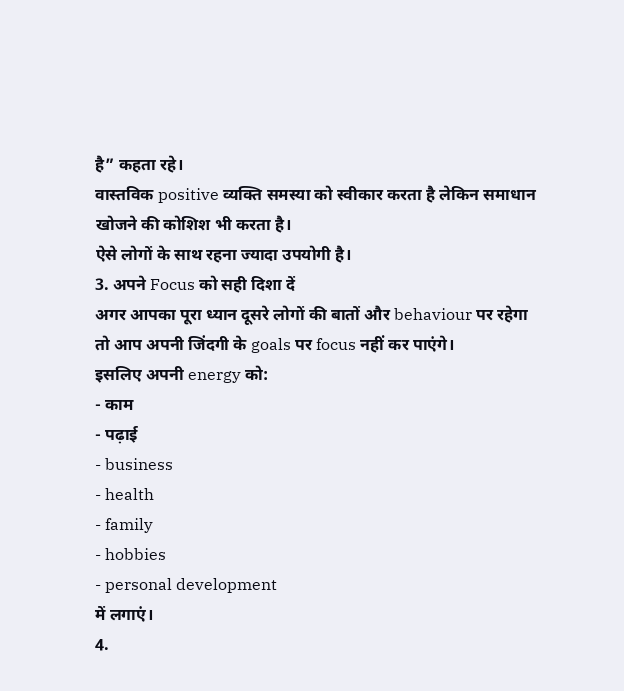है” कहता रहे।
वास्तविक positive व्यक्ति समस्या को स्वीकार करता है लेकिन समाधान खोजने की कोशिश भी करता है।
ऐसे लोगों के साथ रहना ज्यादा उपयोगी है।
3. अपने Focus को सही दिशा दें
अगर आपका पूरा ध्यान दूसरे लोगों की बातों और behaviour पर रहेगा तो आप अपनी जिंदगी के goals पर focus नहीं कर पाएंगे।
इसलिए अपनी energy को:
- काम
- पढ़ाई
- business
- health
- family
- hobbies
- personal development
में लगाएं।
4.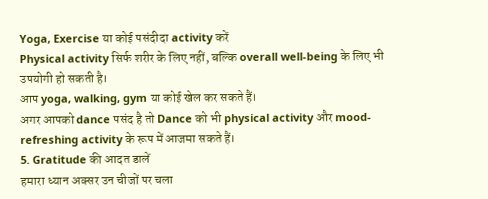Yoga, Exercise या कोई पसंदीदा activity करें
Physical activity सिर्फ शरीर के लिए नहीं, बल्कि overall well-being के लिए भी उपयोगी हो सकती है।
आप yoga, walking, gym या कोई खेल कर सकते हैं।
अगर आपको dance पसंद है तो Dance को भी physical activity और mood-refreshing activity के रूप में आजमा सकते हैं।
5. Gratitude की आदत डालें
हमारा ध्यान अक्सर उन चीजों पर चला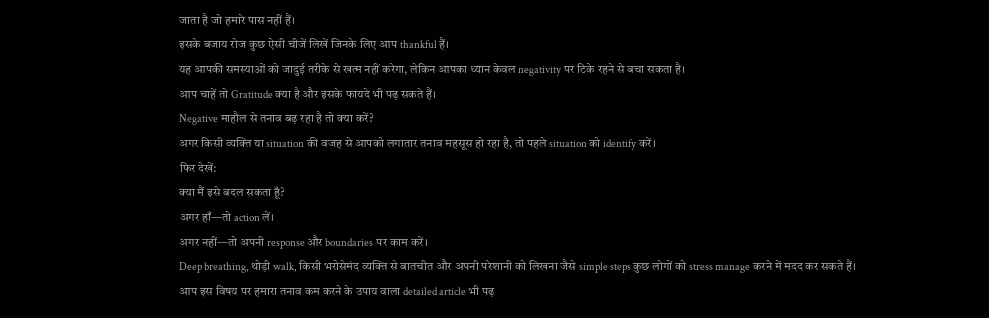जाता है जो हमारे पास नहीं हैं।
इसके बजाय रोज कुछ ऐसी चीजें लिखें जिनके लिए आप thankful हैं।
यह आपकी समस्याओं को जादुई तरीके से खत्म नहीं करेगा, लेकिन आपका ध्यान केवल negativity पर टिके रहने से बचा सकता है।
आप चाहें तो Gratitude क्या है और इसके फायदे भी पढ़ सकते हैं।
Negative माहौल से तनाव बढ़ रहा है तो क्या करें?
अगर किसी व्यक्ति या situation की वजह से आपको लगातार तनाव महसूस हो रहा है, तो पहले situation को identify करें।
फिर देखें:
क्या मैं इसे बदल सकता हूँ?
अगर हाँ—तो action लें।
अगर नहीं—तो अपनी response और boundaries पर काम करें।
Deep breathing, थोड़ी walk, किसी भरोसेमंद व्यक्ति से बातचीत और अपनी परेशानी को लिखना जैसे simple steps कुछ लोगों को stress manage करने में मदद कर सकते हैं।
आप इस विषय पर हमारा तनाव कम करने के उपाय वाला detailed article भी पढ़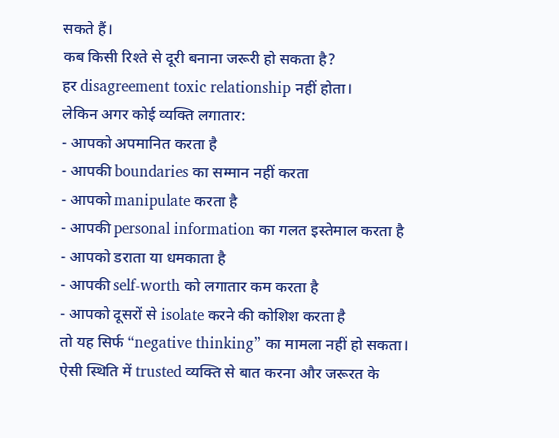सकते हैं।
कब किसी रिश्ते से दूरी बनाना जरूरी हो सकता है?
हर disagreement toxic relationship नहीं होता।
लेकिन अगर कोई व्यक्ति लगातार:
- आपको अपमानित करता है
- आपकी boundaries का सम्मान नहीं करता
- आपको manipulate करता है
- आपकी personal information का गलत इस्तेमाल करता है
- आपको डराता या धमकाता है
- आपकी self-worth को लगातार कम करता है
- आपको दूसरों से isolate करने की कोशिश करता है
तो यह सिर्फ “negative thinking” का मामला नहीं हो सकता।
ऐसी स्थिति में trusted व्यक्ति से बात करना और जरूरत के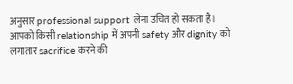अनुसार professional support लेना उचित हो सकता है।
आपको किसी relationship में अपनी safety और dignity को लगातार sacrifice करने की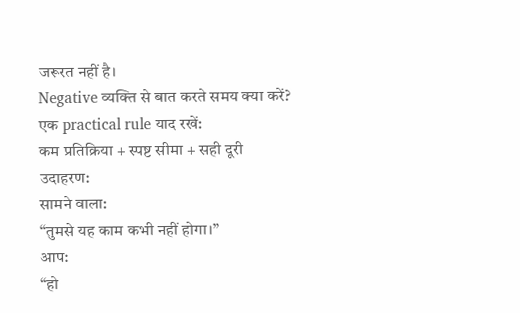जरूरत नहीं है।
Negative व्यक्ति से बात करते समय क्या करें?
एक practical rule याद रखें:
कम प्रतिक्रिया + स्पष्ट सीमा + सही दूरी
उदाहरण:
सामने वाला:
“तुमसे यह काम कभी नहीं होगा।”
आप:
“हो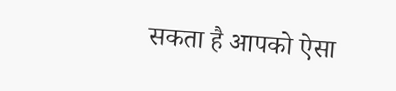सकता है आपको ऐसा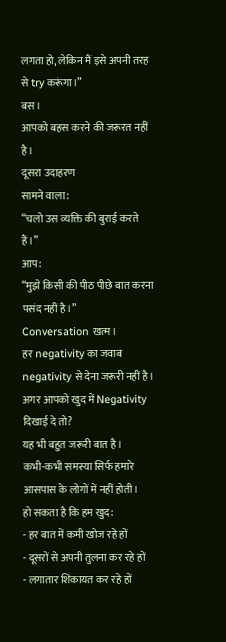लगता हो, लेकिन मैं इसे अपनी तरह से try करूंगा।”
बस।
आपको बहस करने की जरूरत नहीं है।
दूसरा उदाहरण
सामने वाला:
“चलो उस व्यक्ति की बुराई करते हैं।”
आप:
“मुझे किसी की पीठ पीछे बात करना पसंद नहीं है।”
Conversation खत्म।
हर negativity का जवाब negativity से देना जरूरी नहीं है।
अगर आपको खुद में Negativity दिखाई दे तो?
यह भी बहुत जरूरी बात है।
कभी-कभी समस्या सिर्फ हमारे आसपास के लोगों में नहीं होती।
हो सकता है कि हम खुद:
- हर बात में कमी खोज रहे हों
- दूसरों से अपनी तुलना कर रहे हों
- लगातार शिकायत कर रहे हों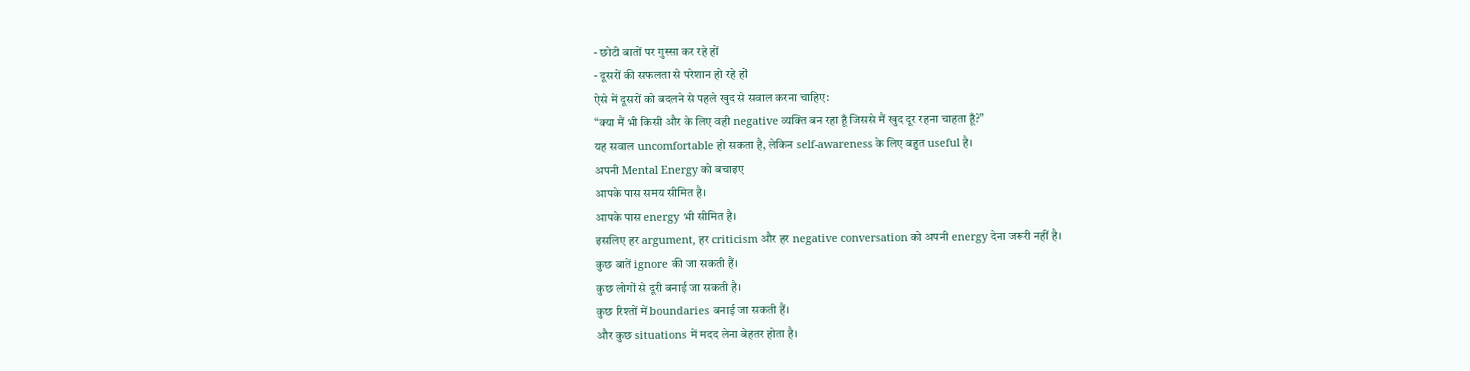- छोटी बातों पर गुस्सा कर रहे हों
- दूसरों की सफलता से परेशान हो रहे हों
ऐसे में दूसरों को बदलने से पहले खुद से सवाल करना चाहिए:
“क्या मैं भी किसी और के लिए वही negative व्यक्ति बन रहा हूँ जिससे मैं खुद दूर रहना चाहता हूँ?”
यह सवाल uncomfortable हो सकता है, लेकिन self-awareness के लिए बहुत useful है।
अपनी Mental Energy को बचाइए
आपके पास समय सीमित है।
आपके पास energy भी सीमित है।
इसलिए हर argument, हर criticism और हर negative conversation को अपनी energy देना जरूरी नहीं है।
कुछ बातें ignore की जा सकती हैं।
कुछ लोगों से दूरी बनाई जा सकती है।
कुछ रिश्तों में boundaries बनाई जा सकती हैं।
और कुछ situations में मदद लेना बेहतर होता है।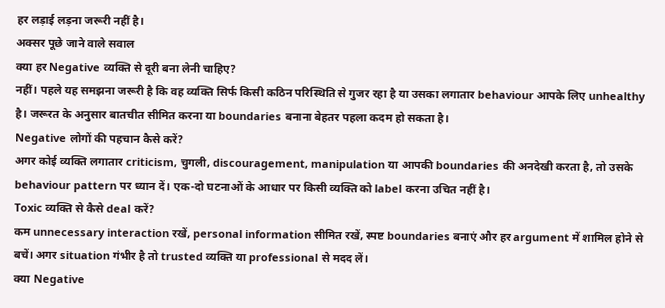हर लड़ाई लड़ना जरूरी नहीं है।
अक्सर पूछे जाने वाले सवाल
क्या हर Negative व्यक्ति से दूरी बना लेनी चाहिए?
नहीं। पहले यह समझना जरूरी है कि वह व्यक्ति सिर्फ किसी कठिन परिस्थिति से गुजर रहा है या उसका लगातार behaviour आपके लिए unhealthy है। जरूरत के अनुसार बातचीत सीमित करना या boundaries बनाना बेहतर पहला कदम हो सकता है।
Negative लोगों की पहचान कैसे करें?
अगर कोई व्यक्ति लगातार criticism, चुगली, discouragement, manipulation या आपकी boundaries की अनदेखी करता है, तो उसके behaviour pattern पर ध्यान दें। एक-दो घटनाओं के आधार पर किसी व्यक्ति को label करना उचित नहीं है।
Toxic व्यक्ति से कैसे deal करें?
कम unnecessary interaction रखें, personal information सीमित रखें, स्पष्ट boundaries बनाएं और हर argument में शामिल होने से बचें। अगर situation गंभीर है तो trusted व्यक्ति या professional से मदद लें।
क्या Negative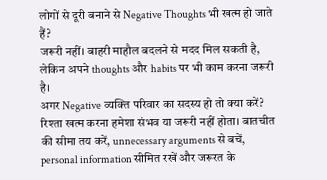लोगों से दूरी बनाने से Negative Thoughts भी खत्म हो जाते हैं?
जरूरी नहीं। बाहरी माहौल बदलने से मदद मिल सकती है, लेकिन अपने thoughts और habits पर भी काम करना जरूरी है।
अगर Negative व्यक्ति परिवार का सदस्य हो तो क्या करें?
रिश्ता खत्म करना हमेशा संभव या जरूरी नहीं होता। बातचीत की सीमा तय करें, unnecessary arguments से बचें, personal information सीमित रखें और जरूरत के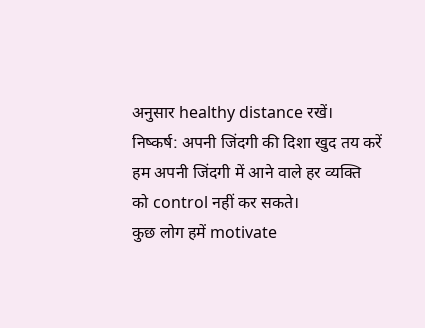अनुसार healthy distance रखें।
निष्कर्ष: अपनी जिंदगी की दिशा खुद तय करें
हम अपनी जिंदगी में आने वाले हर व्यक्ति को control नहीं कर सकते।
कुछ लोग हमें motivate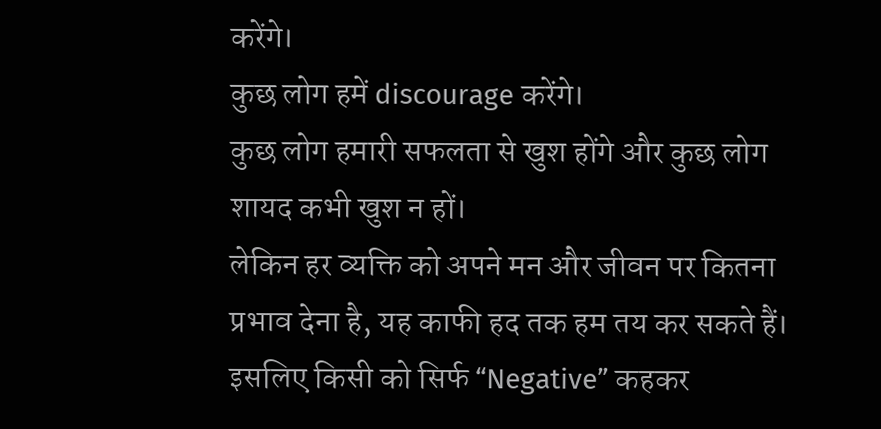करेंगे।
कुछ लोग हमें discourage करेंगे।
कुछ लोग हमारी सफलता से खुश होंगे और कुछ लोग शायद कभी खुश न हों।
लेकिन हर व्यक्ति को अपने मन और जीवन पर कितना प्रभाव देना है, यह काफी हद तक हम तय कर सकते हैं।
इसलिए किसी को सिर्फ “Negative” कहकर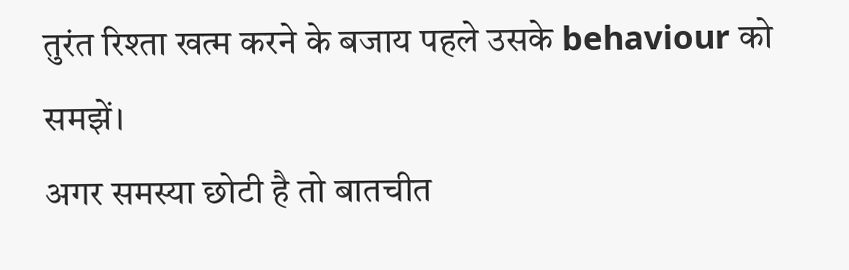तुरंत रिश्ता खत्म करने के बजाय पहले उसके behaviour को समझें।
अगर समस्या छोटी है तो बातचीत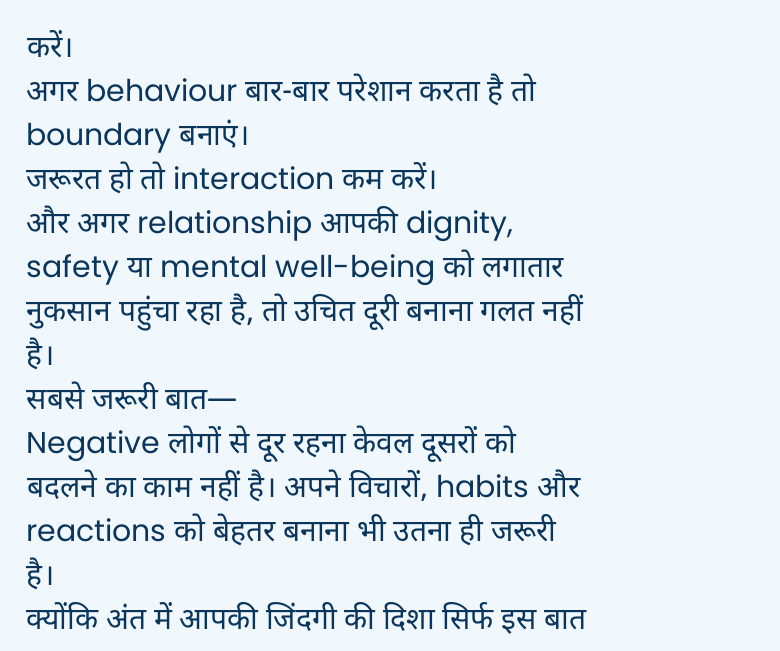करें।
अगर behaviour बार-बार परेशान करता है तो boundary बनाएं।
जरूरत हो तो interaction कम करें।
और अगर relationship आपकी dignity, safety या mental well-being को लगातार नुकसान पहुंचा रहा है, तो उचित दूरी बनाना गलत नहीं है।
सबसे जरूरी बात—
Negative लोगों से दूर रहना केवल दूसरों को बदलने का काम नहीं है। अपने विचारों, habits और reactions को बेहतर बनाना भी उतना ही जरूरी है।
क्योंकि अंत में आपकी जिंदगी की दिशा सिर्फ इस बात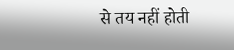से तय नहीं होती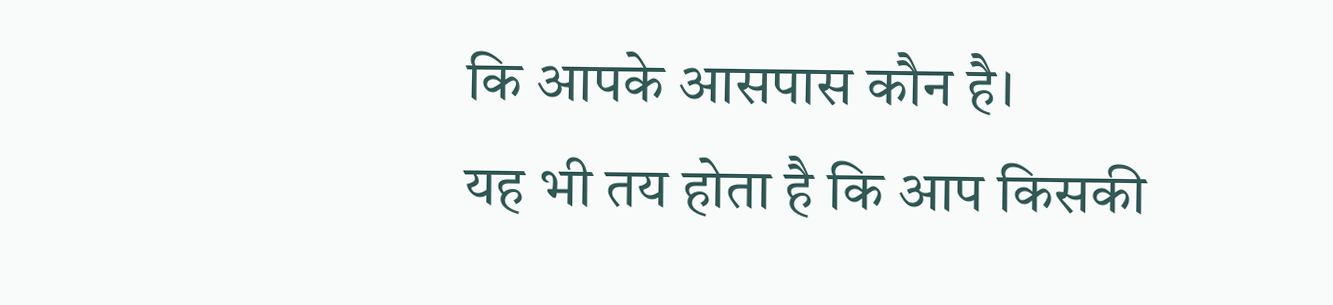कि आपके आसपास कौन है।
यह भी तय होता है कि आप किसकी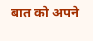बात को अपने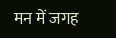मन में जगह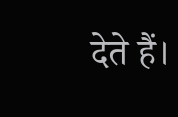देते हैं।